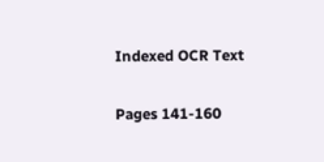Indexed OCR Text

Pages 141-160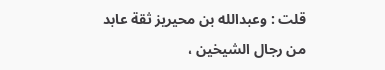قلت : وعبدالله بن محيريز ثقة عابد من رجال الشيخين ،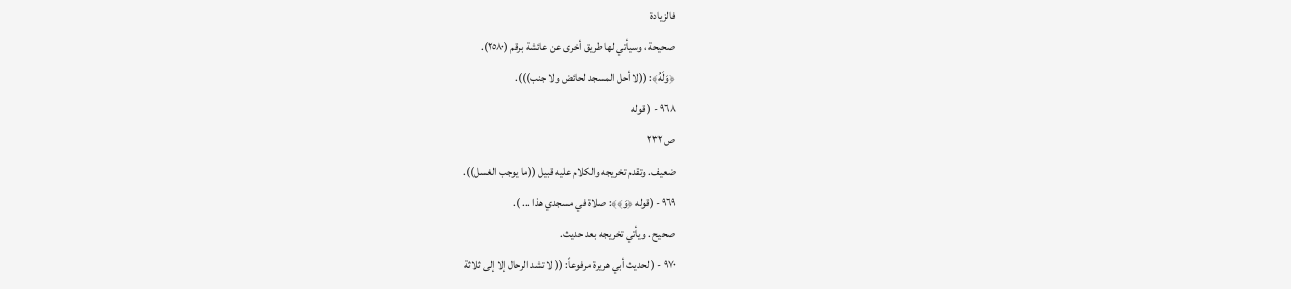فالزيادة
صحيحة ، وسيأتي لها طريق أخرى عن عائشة برقم (٢٥٨٠).
﴿وَلَهُ﴾: ((لا أحل المسجد لحائض ولا جنب))).
٩٦٨ - ( قوله
ص ٢٣٢
ضعيف. وتقدم تخريجه والكلام عليه قبيل ((ما يوجب الغسل)).
٩٦٩ - (قوله ﴿وَ﴾﴾: صلاة في مسجدي هذا ... ).
صحيح . ويأتي تخريجه بعد حديث.
٩٧٠ - ( لحديث أبي هريرة مرفوعاً: (( لا تشد الرحال إلا إلى ثلاثة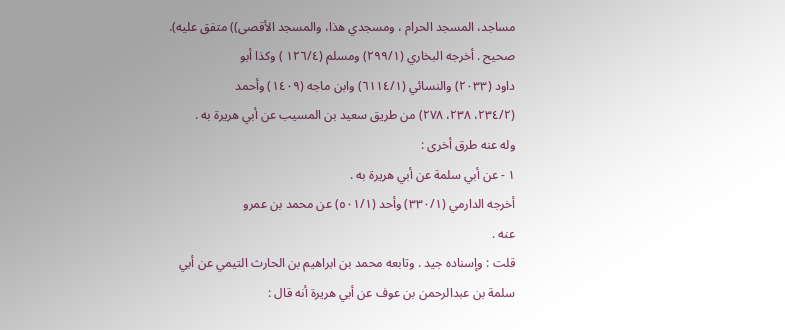مساجد، المسجد الحرام ، ومسجدي هذا، والمسجد الأقصى)) متفق عليه).
صحيح . أخرجه البخاري (٢٩٩/١) ومسلم (١٢٦/٤ ) وكذا أبو
داود (٢٠٣٣) والنسائي (٦١١٤/١) وابن ماجه (١٤٠٩) وأحمد
(٢٣٤/٢، ٢٣٨، ٢٧٨) من طريق سعيد بن المسيب عن أبي هريرة به .
وله عنه طرق أخرى :
١ - عن أبي سلمة عن أبي هريرة به .
أخرجه الدارمي (٣٣٠/١) وأحد (٥٠١/١) عن محمد بن عمرو
عنه .
قلت : وإسناده جيد . وتابعه محمد بن ابراهيم بن الحارث التيمي عن أبي
سلمة بن عبدالرحمن بن عوف عن أبي هريرة أنه قال :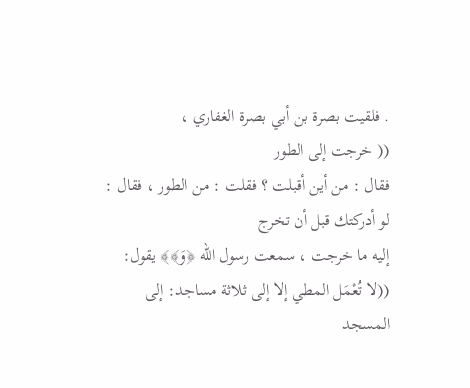. فلقيت بصرة بن أبي بصرة الغفاري ،
(( خرجت إلى الطور
فقال : من أين أقبلت ؟ فقلت : من الطور ، فقال : لو أدركتك قبل أن تخرج
إليه ما خرجت ، سمعت رسول الله ﴿وَ﴾﴾ يقول:
((لا تُعْمَل المطي إلا إلى ثلاثة مساجد: إلى المسجد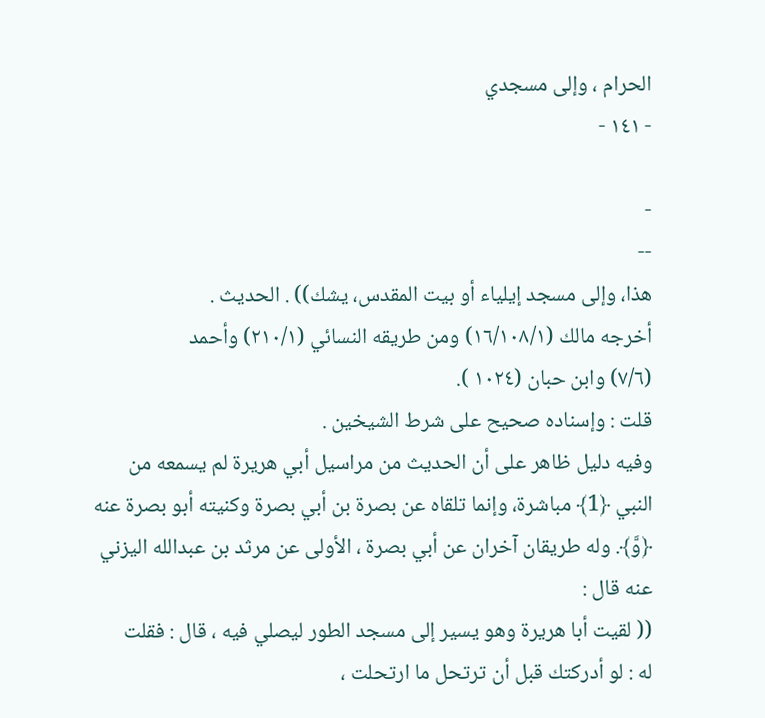الحرام ، وإلى مسجدي
- ١٤١ -

-
--
هذا، وإلى مسجد إيلياء أو بيت المقدس، يشك)) . الحديث .
أخرجه مالك (١٦/١٠٨/١) ومن طريقه النسائي (٢١٠/١) وأحمد
(٧/٦) وابن حبان (١٠٢٤ ).
قلت : وإسناده صحيح على شرط الشيخين .
وفيه دليل ظاهر على أن الحديث من مراسيل أبي هريرة لم يسمعه من
النبي ﴿1﴾ مباشرة، وإنما تلقاه عن بصرة بن أبي بصرة وكنيته أبو بصرة عنه
﴿وَّ﴾. وله طريقان آخران عن أبي بصرة ، الأولى عن مرثد بن عبدالله اليزني
عنه قال :
(( لقيت أبا هريرة وهو يسير إلى مسجد الطور ليصلي فيه ، قال : فقلت
له : لو أدركتك قبل أن ترتحل ما ارتحلت ،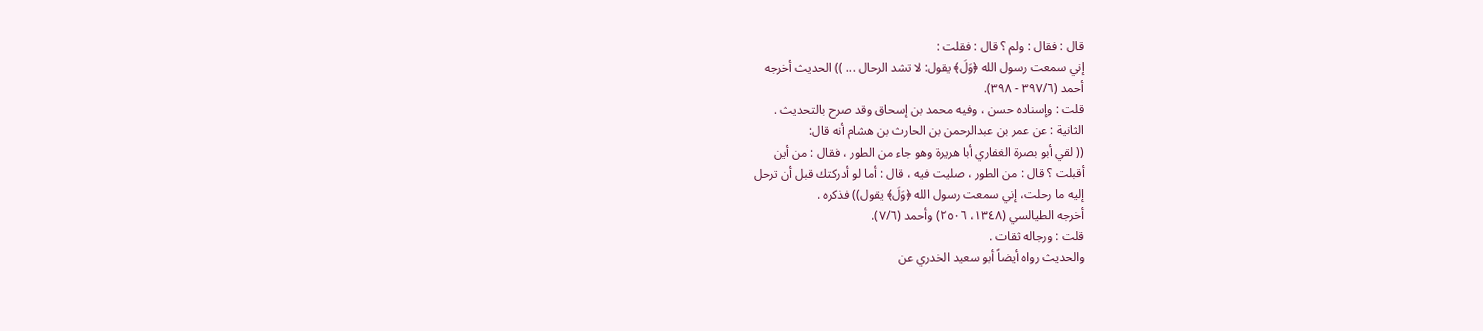قال : فقال : ولم ؟ قال : فقلت :
إني سمعت رسول الله ﴿وَلَ﴾ يقول: لا تشد الرحال ... )) الحديث أخرجه
أحمد (٣٩٧/٦ - ٣٩٨).
قلت : وإسناده حسن ، وفيه محمد بن إسحاق وقد صرح بالتحديث .
الثانية : عن عمر بن عبدالرحمن بن الحارث بن هشام أنه قال:
(( لقي أبو بصرة الغفاري أبا هريرة وهو جاء من الطور ، فقال : من أين
أقبلت ؟ قال : من الطور ، صليت فيه ، قال : أما لو أدركتك قبل أن ترحل
إليه ما رحلت، إني سمعت رسول الله ﴿وَلَ﴾ يقول)) فذكره .
أخرجه الطيالسي (١٣٤٨، ٢٥٠٦) وأحمد (٧/٦).
قلت : ورجاله ثقات .
والحديث رواه أيضاً أبو سعيد الخدري عن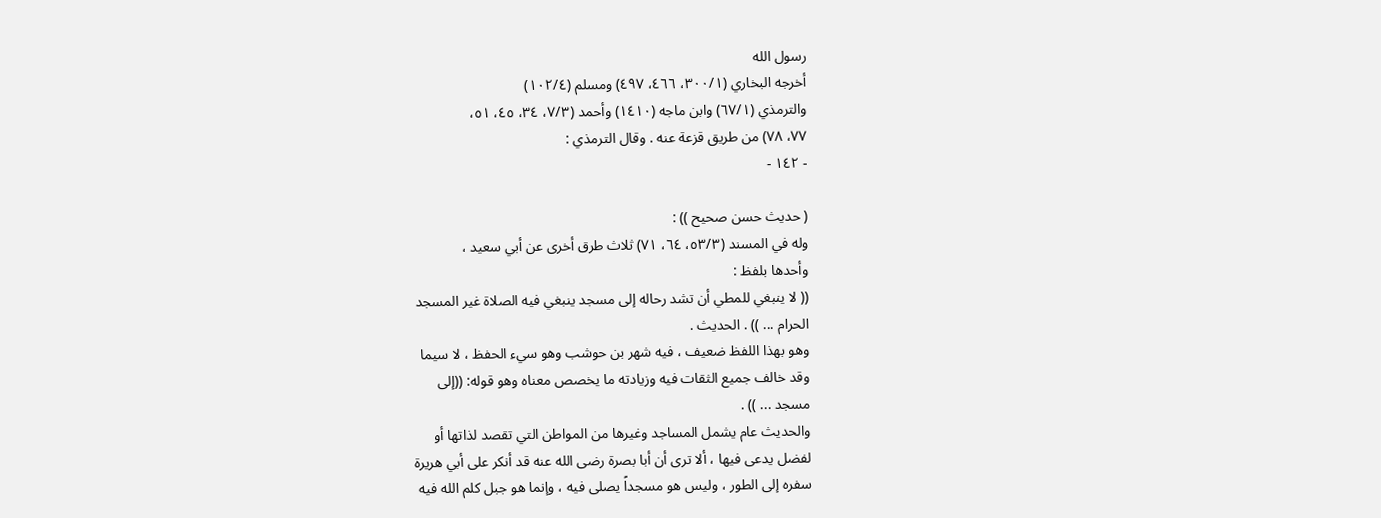رسول الله
أخرجه البخاري (٣٠٠/١، ٤٦٦، ٤٩٧) ومسلم (١٠٢/٤)
والترمذي (٦٧/١) وابن ماجه (١٤١٠) وأحمد (٧/٣، ٣٤، ٤٥، ٥١،
٧٧، ٧٨) من طريق قزعة عنه . وقال الترمذي :
- ١٤٢ -

( حديث حسن صحيح )) :
وله في المسند (٥٣/٣، ٦٤، ٧١) ثلاث طرق أخرى عن أبي سعيد ،
وأحدها بلفظ :
(( لا ينبغي للمطي أن تشد رحاله إلى مسجد ينبغي فيه الصلاة غير المسجد
الحرام ... )) . الحديث .
وهو بهذا اللفظ ضعيف ، فيه شهر بن حوشب وهو سيء الحفظ ، لا سيما
وقد خالف جميع الثقات فيه وزيادته ما يخصص معناه وهو قوله: ((إلى
مسجد ... )) .
والحديث عام يشمل المساجد وغيرها من المواطن التي تقصد لذاتها أو
لفضل يدعى فيها ، ألا ترى أن أبا بصرة رضى الله عنه قد أنكر على أبي هريرة
سفره إلى الطور ، وليس هو مسجداً يصلى فيه ، وإنما هو جبل كلم الله فيه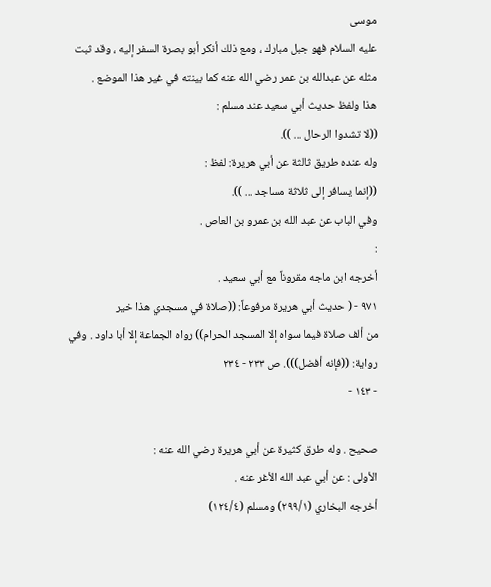موسى
عليه السلام فهو جبل مبارك ، ومع ذلك أنكر أبو بصرة السفر إليه ، وقد ثبت
مثله عن عبدالله بن عمر رضي الله عنه كما بينته في غير هذا الموضع .
هذا ولفظ حديث أبي سعيد عند مسلم :
((لا تشدوا الرحال ... )).
وله عنده طريق ثالثة عن أبي هريرة: لفظ :
((إنما يسافر إلى ثلاثة مساجد ... )).
وفي الباب عن عبد الله بن عمرو بن العاص .
:
أخرجه ابن ماجه مقروناً مع أبي سعيد .
٩٧١ - ( حديث أبي هريرة مرفوعاً: ((صلاة في مسجدي هذا خير
من ألف صلاة فيما سواه إلا المسجد الحرام)) رواه الجماعة إلا أبا داود . وفي
رواية: ((فإنه أفضل))). ص ٢٣٣ - ٢٣٤
- ١٤٣ -

صحيح . وله طرق كثيرة عن أبي هريرة رضي الله عنه :
الأولى : عن أبي عبد الله الأغر عنه .
أخرجه البخاري (٢٩٩/١) ومسلم (١٢٤/٤)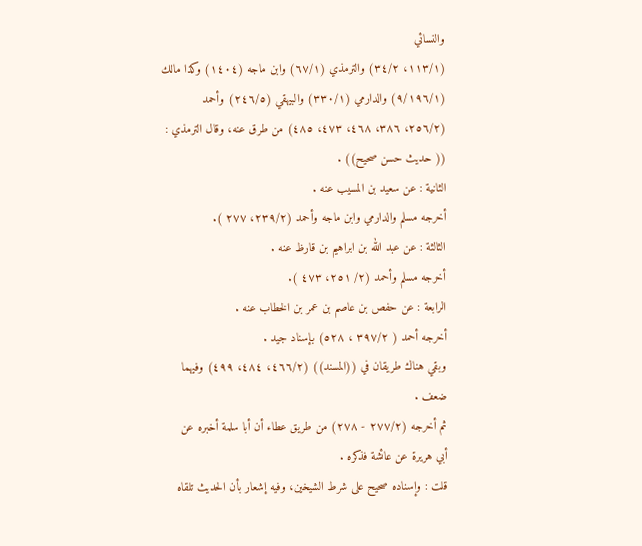والنسائي
(١١٣/١، ٣٤/٢) والترمذي (٦٧/١) وابن ماجه (١٤٠٤) وكذا مالك
(٩/١٩٦/١) والدارمي (٣٣٠/١) والبيهقي (٢٤٦/٥) وأحمد
(٢٥٦/٢، ٣٨٦، ٤٦٨، ٤٧٣، ٤٨٥) من طرق عنه، وقال الترمذي :
(( حديث حسن صحيح)) .
الثانية : عن سعيد بن المسيب عنه .
أخرجه مسلم والدارمي وابن ماجه وأحمد (٢٣٩/٢، ٢٧٧ ).
الثالثة : عن عبد الله بن ابراهيم بن قارظ عنه .
أخرجه مسلم وأحمد (٢/ ٢٥١، ٤٧٣ ).
الرابعة : عن حفص بن عاصم بن عمر بن الخطاب عنه .
أخرجه أحمد ( ٣٩٧/٢ ، ٥٢٨) بإسناد جيد .
وبقي هناك طريقان في ((المسند)) (٤٦٦/٢، ٤٨٤، ٤٩٩) وفيهما
ضعف .
ثم أخرجه (٢٧٧/٢ - ٢٧٨) من طريق عطاء أن أبا سلمة أخبره عن
أبي هريرة عن عائشة فذكره .
قلت : وإسناده صحيح على شرط الشيخين، وفيه إشعار بأن الحديث تلقاه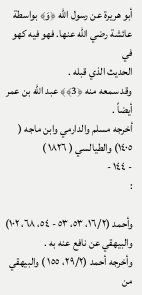أبو هريرة عن رسول الله ﴿وَ﴾ بواسطة عائشة رضي الله عنها. فهو فيه كهو في
الحديث الذي قبله .
وقد سمعه منه ﴿3﴾﴾ عبد الله بن عمر أيضاً .
أخرجه مسلم والدارمي وابن ماجه ( ١٤٠٥) والطيالسي ( ١٨٢٦ )
- ١٤٤ -
:

وأحمد (١٦/٢، ٥٣، ٥٣ - ٥٤، ٦٨، ١٠٢) والبيهقي عن نافع عنه به .
وأخرجه أحمد (٢٩/٢، ١٥٥ ) والبيهقي من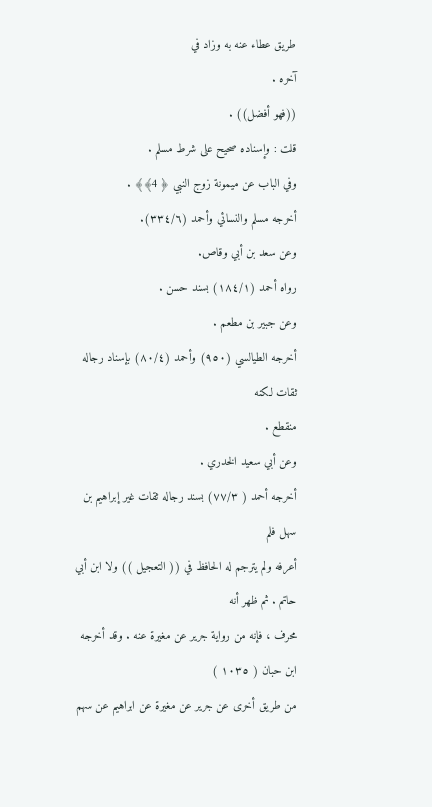طريق عطاء عنه به وزاد في
آخره .
((فهو أفضل)) .
قلت : وإسناده صحيح على شرط مسلم .
وفي الباب عن ميمونة زوج النبي ﴿ 4﴾﴾ .
أخرجه مسلم والنسائي وأحمد (٣٣٤/٦).
وعن سعد بن أبي وقاص.
رواه أحمد (١٨٤/١) بسند حسن .
وعن جبير بن مطعم .
أخرجه الطيالسي (٩٥٠) وأحمد (٨٠/٤) بإسناد رجاله ثقات لكنه
منقطع .
وعن أبي سعيد الخدري .
أخرجه أحمد ( ٧٧/٣) بسند رجاله ثقات غير إبراهيم بن سهل فلم
أعرفه ولم يترجم له الحافظ في (( التعجيل )) ولا ابن أبي حاتم . ثم ظهر أنه
محرف ، فإنه من رواية جرير عن مغيرة عنه . وقد أخرجه ابن حبان ( ١٠٣٥ )
من طريق أخرى عن جرير عن مغيرة عن ابراهيم عن سهم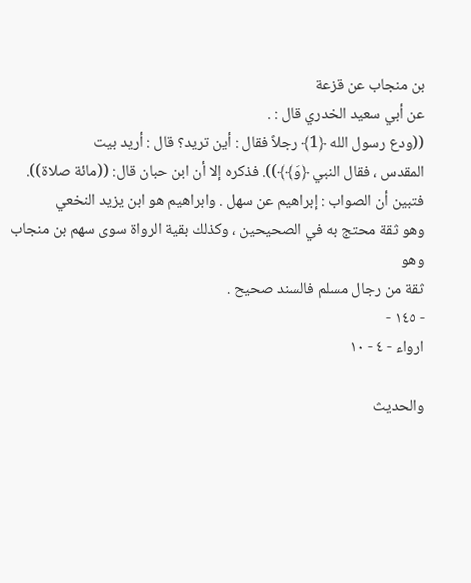بن منجاب عن قزعة
عن أبي سعيد الخدري قال : .
((ودع رسول الله ﴿1﴾ رجلاً فقال : أين تريد؟ قال : أريد بيت
المقدس ، فقال النبي ﴿وَ﴾﴾)). فذكره إلا أن ابن حبان قال: ((مائة صلاة)).
فتبين أن الصواب : إبراهيم عن سهل . وابراهيم هو ابن يزيد النخعي
وهو ثقة محتج به في الصحيحين ، وكذلك بقية الرواة سوى سهم بن منجاب وهو
ثقة من رجال مسلم فالسند صحيح .
- ١٤٥ -
ارواء - ٤ - ١٠

والحديث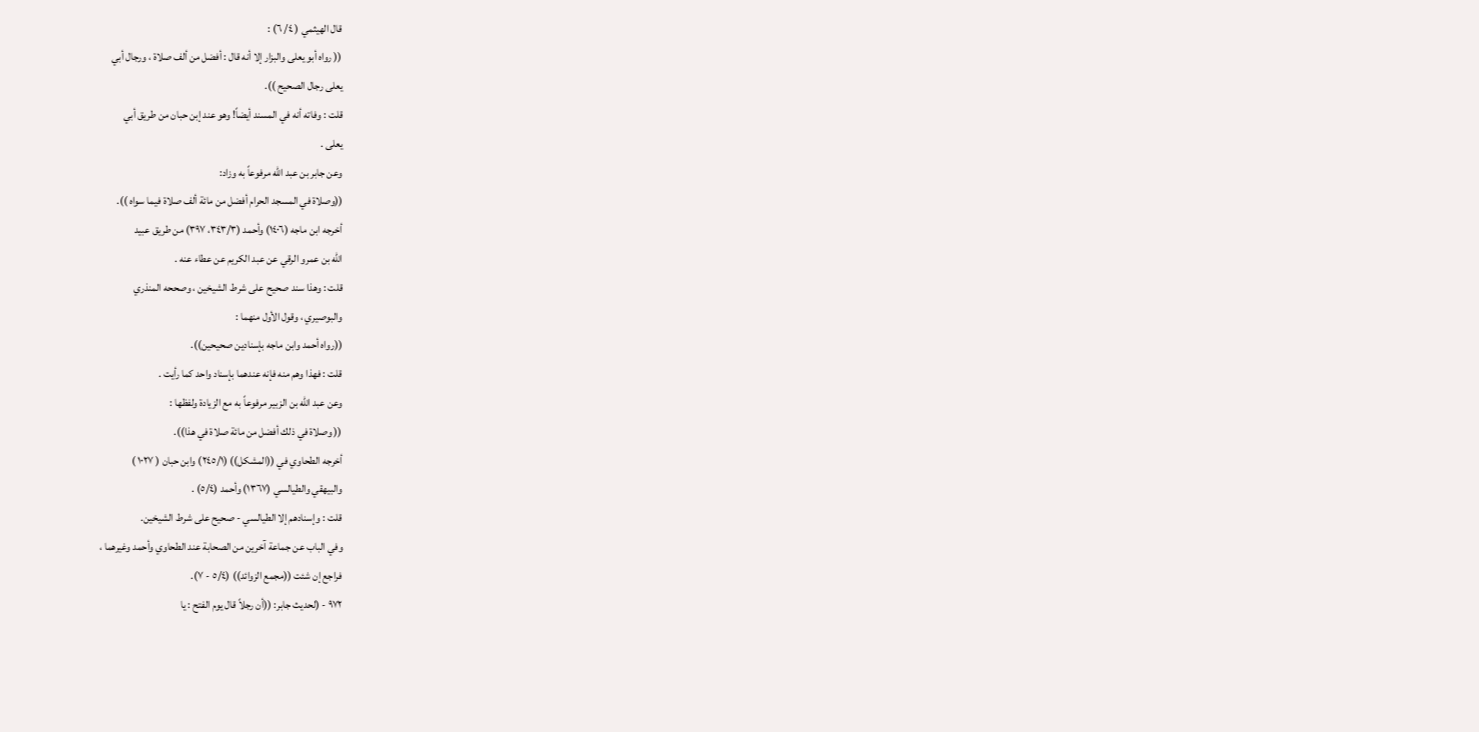قال الهيثمي ( ٤/ ٦) :
(( رواه أبو يعلى والبزار إلا أنه قال : أفضل من ألف صلاة ، ورجال أبي
يعلى رجال الصحيح )).
قلت : وفاته أنه في المسند أيضاً! وهو عند إبن حبان من طريق أبي
يعلى .
وعن جابر بن عبد الله مرفوعاً به وزاد:
((وصلاة في المسجد الحرام أفضل من مائة ألف صلاة فيما سواه )).
أخرجه ابن ماجه (١٤٠٦) وأحمد (٣٤٣/٣، ٣٩٧) من طريق عبيد
الله بن عمرو الرقي عن عبد الكريم عن عطاء عنه .
قلت : وهذا سند صحيح على شرط الشيخين ، وصححه المنذري
والبوصيري ، وقول الأول منهما :
((رواه أحمد وابن ماجه بإسنادين صحيحين)).
قلت : فهذا وهم منه فإنه عندهما بإسناد واحد كما رأيت .
وعن عبد الله بن الزبير مرفوعاً به مع الزيادة ولفظها :
(( وصلاة في ذلك أفضل من مائة صلاة في هذا)).
أخرجه الطحاوي في ((المشكل)) (٢٤٥/١) وابن حبان ( ١٠٢٧ )
والبيهقي والطيالسي (١٣٦٧) وأحمد (٥/٤) .
قلت : وإسنادهم إلا الطيالسي - صحيح على شرط الشيخين.
وفي الباب عن جماعة آخرين من الصحابة عند الطحاوي وأحمد وغيرهما ،
فراجع إن شئت ((مجمع الزوائد)) (٥/٤ - ٧).
٩٧٢ - (لحديث جابر: ((أن رجلاً قال يوم الفتح : يا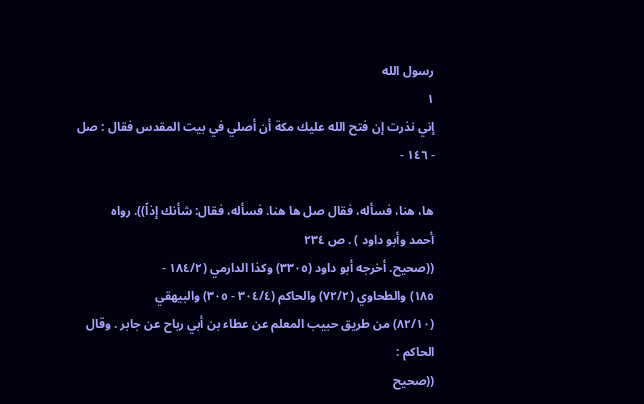رسول الله
١
إني نذرت إن فتح الله عليك مكة أن أصلي في بيت المقدس فقال : صل
- ١٤٦ -

ها، هنا، فسأله، فقال صل ها هنا. فسأله، فقال: شأنك إذاً)). رواه
أحمد وأبو داود ) . ص ٢٣٤
((صحيح. أخرجه أبو داود (٣٣٠٥) وكذا الدارمي (١٨٤/٢ -
١٨٥) والطحاوي (٧٢/٢) والحاكم (٣٠٤/٤ - ٣٠٥) والبيهقي
(٨٢/١٠) من طريق حبيب المعلم عن عطاء بن أبي رباح عن جابر . وقال
الحاكم :
((صحيح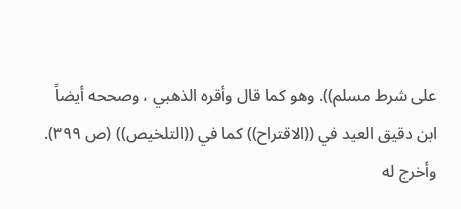على شرط مسلم)). وهو كما قال وأقره الذهبي ، وصححه أيضاً
ابن دقيق العيد في ((الاقتراح)) كما في ((التلخيص)) (ص ٣٩٩).
وأخرج له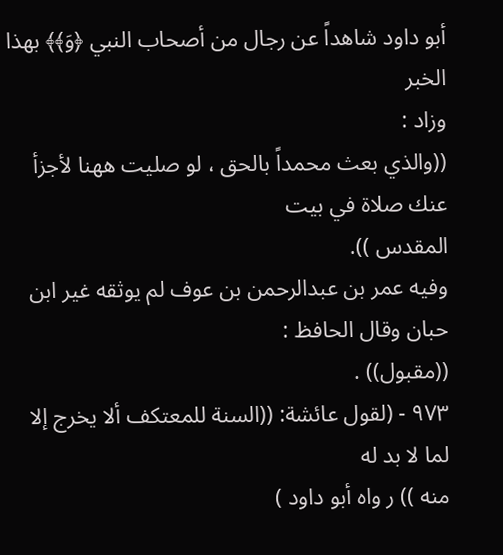أبو داود شاهداً عن رجال من أصحاب النبي ﴿وَ﴾﴾ بهذا الخبر
وزاد :
((والذي بعث محمداً بالحق ، لو صليت ههنا لأجزأ عنك صلاة في بيت
المقدس )).
وفيه عمر بن عبدالرحمن بن عوف لم يوثقه غير ابن حبان وقال الحافظ :
((مقبول)) .
٩٧٣ - (لقول عائشة: ((السنة للمعتكف ألا يخرج إلا لما لا بد له
منه )) ر واه أبو داود )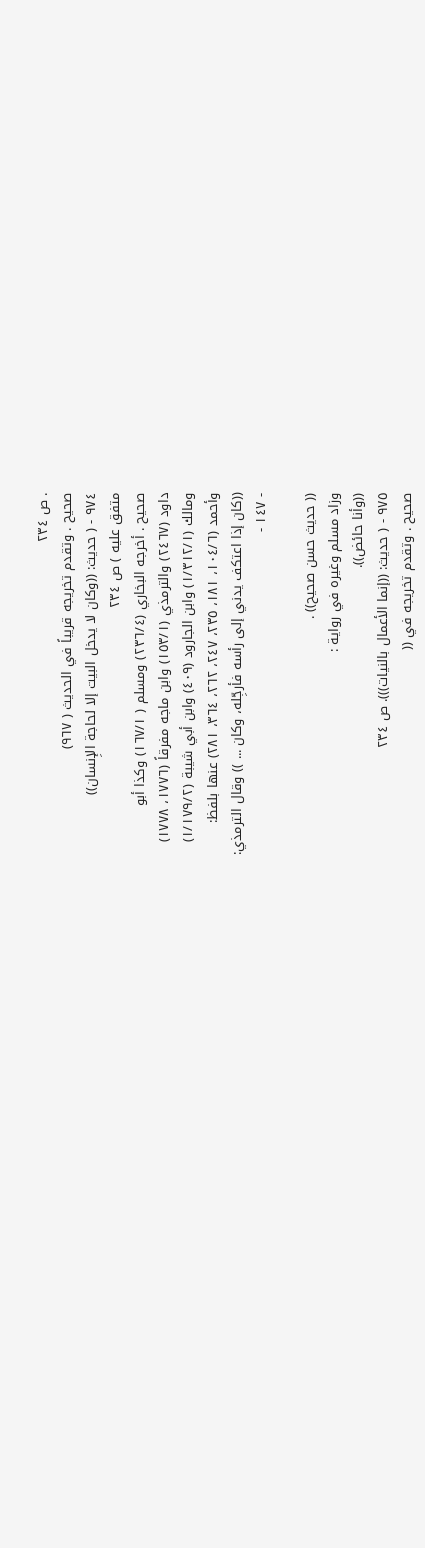. ص ٢٣٤
صحيح . وتقدم تخريجه قريباً في الحديث ( ٩٦٧)
٩٧٤ - ( حديث: ((وكان لا يدخل البيت إلا لحاجة الإِنسان))
متفق عليه ) ص ٢٣٤
صحيح . أخرجه البخاري (٢٣٦/٤) ومسلم ( ١٦٧/١) وكذا أبو
داود (٢٤٦٧) والترمذي (١٥٣/١) وابن ماجه مفرقاً (١٧٧٦، ١٧٧٨)
ومالك (١/٣١٢/١) وابن الجارود (٤٠٩) وابن أبي شيبة (١/١٧٩/٢)
وأحمد (١٠٤/٦، ١٨١، ٢٣٥، ٢٤٧، ٢٦٢، ٣٦٤، ٢٨١) عنها بلفظ:
((كان إذا اعتكف يدني إلى رأسه فأرجِّله، وكان ... )) وقال الترمذي:
- ١٤٧ -

(( حديث حسن صحيح)) .
وزاد مسلم وغيره في رواية :
((وأنا حائض)).
٩٧٥ - ( حديث: ((إنما الأعمال بالنيات))). ص ٢٣٤
صحيح . وتقدم تخريجه في ((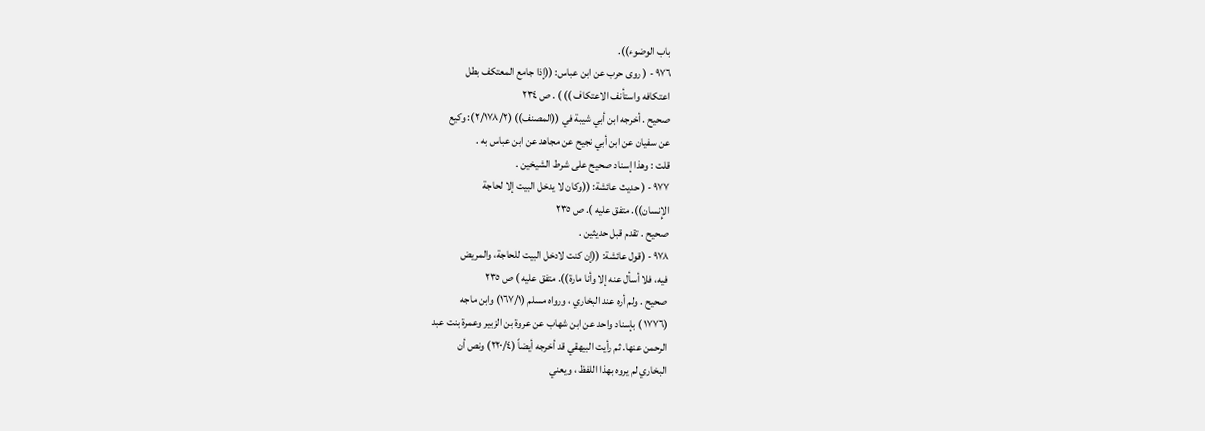باب الوضوء)).
٩٧٦ - ( روى حرب عن ابن عباس: ((إذا جامع المعتكف بطل
اعتكافه واستأنف الاعتكاف )) ) . ص ٢٣٤
صحيح . أخرجه ابن أبي شيبة في ((المصنف)) (٢/١٧٨/٢): وكيع
عن سفيان عن ابن أبي نجيح عن مجاهد عن ابن عباس به .
قلت : وهذا إسناد صحيح على شرط الشيخين .
٩٧٧ - ( حديث عائشة: ((وكان لا يدخل البيت إلا لحاجة
الإِنسان)). متفق عليه ). ص ٢٣٥
صحيح . تقدم قبل حديثين .
٩٧٨ - (قول عائشة: ((إن كنت لادخل البيت للحاجة، والمريض
فيه، فلا أسأل عنه إلا وأنا مارة)). متفق عليه ) ص ٢٣٥
صحيح . ولم أره عند البخاري ، ورواه مسلم (١٦٧/١) وابن ماجه
(١٧٧٦ ) بإسناد واحد عن ابن شهاب عن عروة بن الزبير وعمرة بنت عبد
الرحمن عنها. ثم رأيت البيهقي قد أخرجه أيضاً (٢٢٠/٤) ونص أن
البخاري لم يروه بهذا اللفظ ، ويعني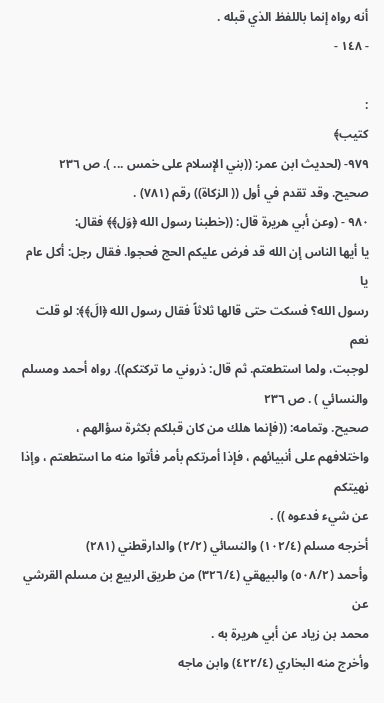أنه رواه إنما باللفظ الذي قبله .
- ١٤٨ -

:
کتیب﴾
٩٧٩- (لحديث ابن عمر: ((بني الإسلام على خمس ... ). ص ٢٣٦
صحيح. وقد تقدم في أول (( الزكاة)) رقم (٧٨١) .
٩٨٠ - (وعن أبي هريرة قال: ((خطبنا رسول الله ﴿وَل﴾﴾ فقال:
يا أيها الناس إن الله قد فرض عليكم الحج فحجوا. فقال رجل: أكل عام يا
رسول الله؟ فسكت حتى قالها ثلاثاً فقال رسول الله ﴿الَ﴾﴾: لو قلت نعم
لوجبت، ولما استطعتم. ثم قال: ذروني ما تركتكم)). رواه أحمد ومسلم
والنسائي ) . ص ٢٣٦
صحيح. وتمامه: ((فإنما هلك من كان قبلكم بكثرة سؤالهم ،
واختلافهم على أنبيائهم ، فإذا أمرتكم بأمر فأتوا منه ما استطعتم ، وإذا نهيتكم
عن شيء فدعوه )) .
أخرجه مسلم (١٠٢/٤) والنسائي (٢/٢) والدارقطني (٢٨١)
وأحمد (٥٠٨/٢) والبيهقي (٣٢٦/٤) من طريق الربيع بن مسلم القرشي عن
محمد بن زياد عن أبي هريرة به .
وأخرج منه البخاري (٤٢٢/٤) وابن ماجه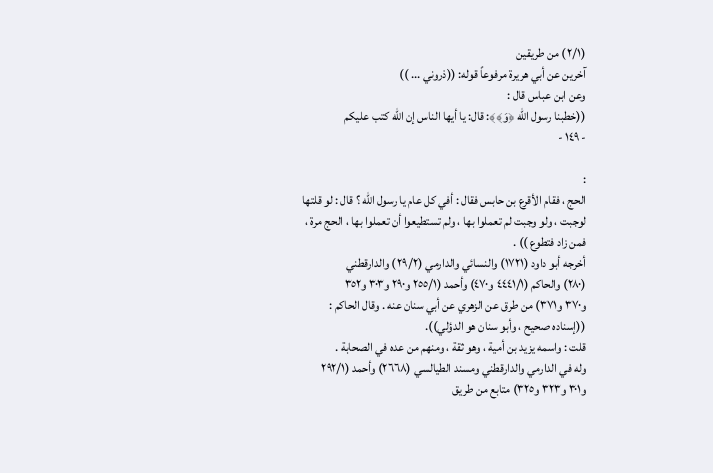(٢/١) من طريقين
آخرين عن أبي هريرة مرفوعاً قوله: ((ذروني ... ))
وعن ابن عباس قال :
((خطبنا رسول الله ﴿وَ﴾﴾: قال: يا أيها الناس إن الله كتب عليكم
- ١٤٩ -

:
الحج ، فقام الأقرع بن حابس فقال : أفي كل عام يا رسول الله ؟ قال : لو قلتها
لوجبت ، ولو وجبت لم تعملوا بها ، ولم تستطيعوا أن تعملوا بها ، الحج مرة ،
فمن زاد فتطوع )) .
أخرجه أبو داود (١٧٢١) والنسائي والدارمي (٢٩/٢) والدارقطني
(٢٨٠) والحاكم (٤٤٤١/١ و٤٧٠) وأحمد (٢٥٥/١ و٢٩٠ و٣٠٣ و٣٥٢
و٣٧٠ و٣٧١) من طرق عن الزهري عن أبي سنان عنه . وقال الحاكم :
((إسناده صحيح ، وأبو سنان هو الدؤلي)).
قلت : واسمه يزيد بن أمية ، وهو ثقة ، ومنهم من عده في الصحابة .
وله في الدارمي والدارقطني ومسند الطيالسي (٢٦٦٨) وأحمد (٢٩٢/١
و٣٠١ و٣٢٣ و٣٢٥) متابع من طريق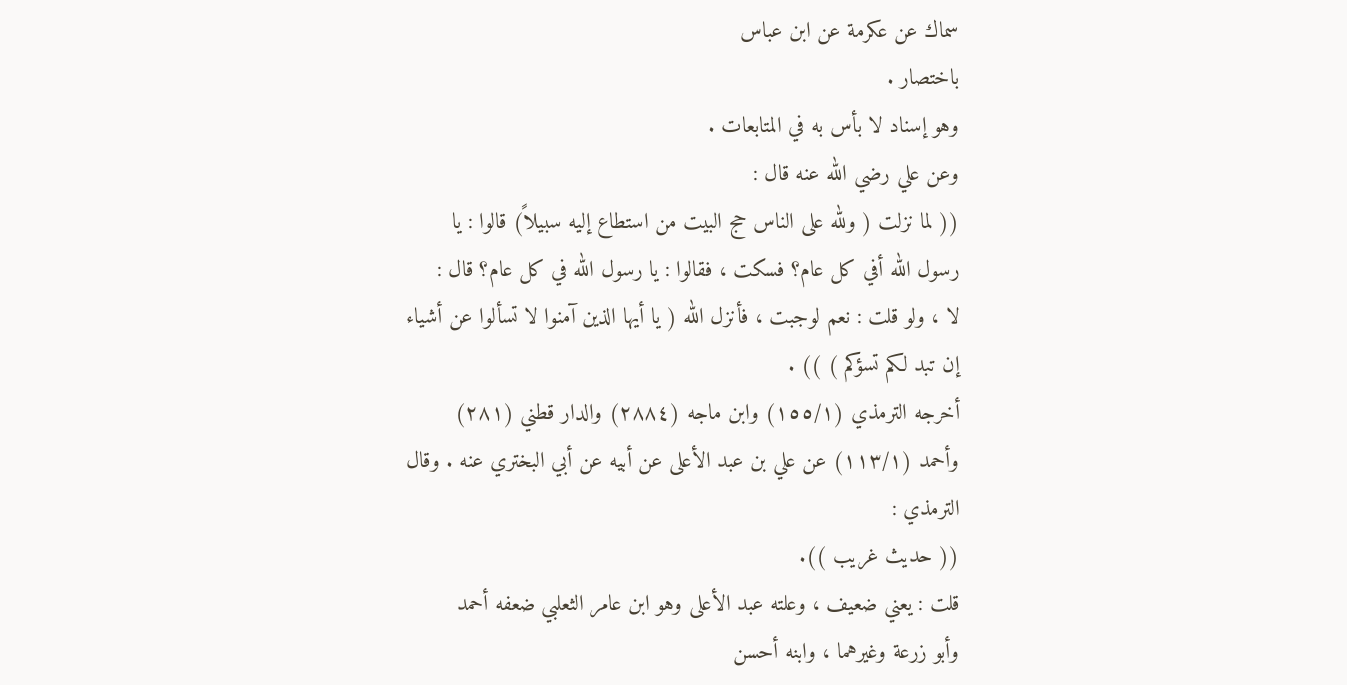سماك عن عكرمة عن ابن عباس
باختصار .
وهو إسناد لا بأس به في المتابعات .
وعن علي رضي الله عنه قال :
(( لما نزلت ( ولله على الناس حج البيت من استطاع إليه سبيلاً) قالوا : يا
رسول الله أفي كل عام؟ فسكت ، فقالوا : يا رسول الله في كل عام؟ قال :
لا ، ولو قلت : نعم لوجبت ، فأنزل الله ( يا أيها الذين آمنوا لا تسألوا عن أشياء
إن تبد لكم تسؤكم ) )) .
أخرجه الترمذي (١٥٥/١) وابن ماجه (٢٨٨٤) والدار قطني (٢٨١)
وأحمد (١١٣/١) عن علي بن عبد الأعلى عن أبيه عن أبي البختري عنه . وقال
الترمذي :
(( حديث غريب )).
قلت : يعني ضعيف ، وعلته عبد الأعلى وهو ابن عامر الثعلبي ضعفه أحمد
وأبو زرعة وغيرهما ، وابنه أحسن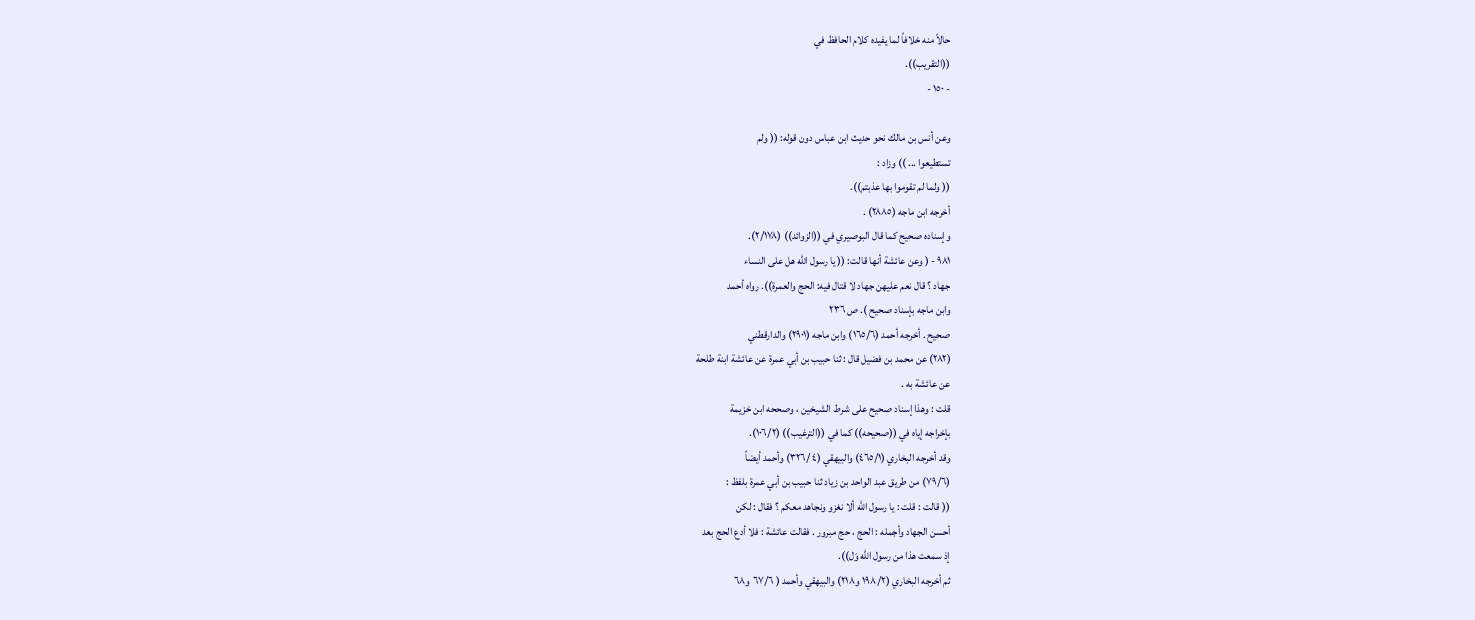حالاً منه خلافاً لما يفيده كلام الحافظ في
((التقريب)).
- ١٥٠ -

وعن أنس بن مالك نحو حديث ابن عباس دون قوله: (( ولم
تستطيعوا ... )) وزاد :
(( ولما لم تقوموا بها عذبتم)).
أخرجه ابن ماجه (٢٨٨٥) .
وإسناده صحيح كما قال البوصيري في ((الزوائد)) (٢/١٧٨).
٩٨١ - ( وعن عائشة أنها قالت: (( يا رسول الله هل على النساء
جهاد ؟ قال نعم عليهن جهاد لا قتال فيه: الحج والعمرة)). رواه أحمد
وابن ماجه بإسناد صحيح ). ص ٢٣٦
صحيح . أخرجه أحمد (١٦٥/٦) وابن ماجه (٢٩٠١) والدارقطني
(٢٨٢) عن محمد بن فضيل قال : ثنا حبيب بن أبي عمرة عن عائشة ابنة طلحة
عن عائشة به .
قلت : وهذا إسناد صحيح على شرط الشيخين ، وصححه ابن خزيمة
بإخراجه إياه في ((صحيحه)) كما في ((الترغيب)) (١٠٦/٢).
وقد أخرجه البخاري (٤٦٥/١) والبيهقي (٤ /٣٢٦) وأحمد أيضاً
(٧٩/٦) من طريق عبد الواحد بن زياد ثنا حبيب بن أبي عمرة بلفظ :
(( قالت : قلت : يا رسول الله ألا نغزو ونجاهد معكم ؟ فقال : لكن
أحسن الجهاد وأجمله : الحج ، حج مبرور . فقالت عائشة : فلا أدع الحج بعد
إذ سمعت هذا من رسول الله وَل)).
ثم أخرجه البخاري (١٩٨/٢ و٢١٨) والبيهقي وأحمد ( ٦٧/٦ و٦٨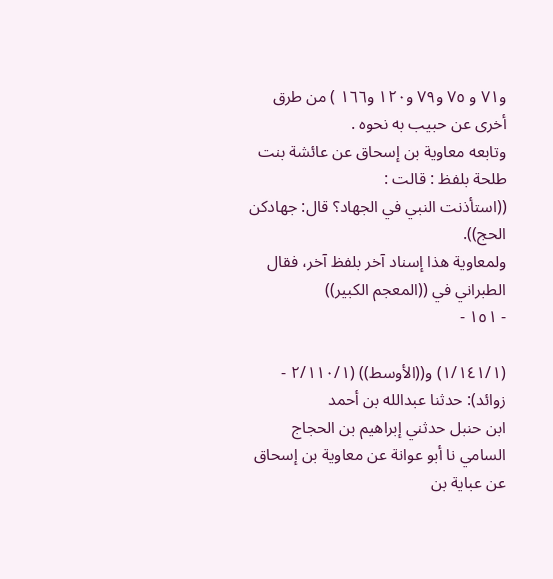و٧١ و ٧٥ و٧٩ و١٢٠ و١٦٦ ) من طرق أخرى عن حبيب به نحوه .
وتابعه معاوية بن إسحاق عن عائشة بنت طلحة بلفظ : قالت :
((استأذنت النبي في الجهاد؟ قال: جهادكن الحج)).
ولمعاوية هذا إسناد آخر بلفظ آخر، فقال الطبراني في ((المعجم الكبير))
- ١٥١ -

(١/١٤١/١) و((الأوسط)) (٢/١١٠/١ - زوائد): حدثنا عبدالله بن أحمد
ابن حنبل حدثني إبراهيم بن الحجاج السامي نا أبو عوانة عن معاوية بن إسحاق
عن عباية بن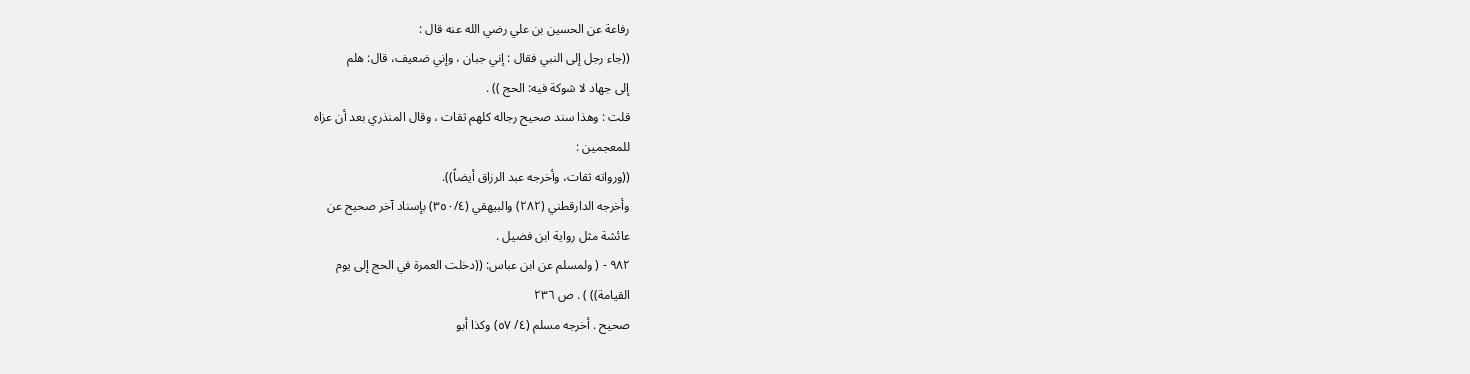رفاعة عن الحسين بن علي رضي الله عنه قال :
((جاء رجل إلى النبي فقال : إني جبان ، وإني ضعيف، قال: هلم
إلى جهاد لا شوكة فيه: الحج )) .
قلت : وهذا سند صحيح رجاله كلهم ثقات ، وقال المنذري بعد أن عزاه
للمعجمين :
((ورواته ثقات، وأخرجه عبد الرزاق أيضاً)).
وأخرجه الدارقطني (٢٨٢) والبيهقي (٣٥٠/٤) بإسناد آخر صحيح عن
عائشة مثل رواية ابن فضيل .
٩٨٢ - ( ولمسلم عن ابن عباس: ((دخلت العمرة في الحج إلى يوم
القيامة)) ) . ص ٢٣٦
صحيح . أخرجه مسلم (٤/ ٥٧) وكذا أبو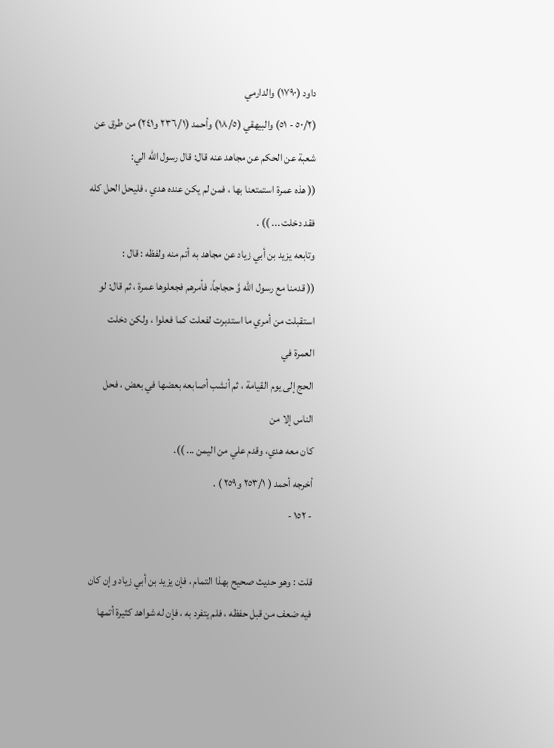داود (١٧٩٠) والدارمي
(٥٠/٢ - ٥١) والبيهقي (١٨/٥) وأحمد (٢٣٦/١ و٢٤١) من طرق عن
شعبة عن الحكم عن مجاهد عنه قال: قال رسول الله الي:
(( هذه عمرة استمتعنا بها ، فمن لم يكن عنده هدي ، فليحل الحل كله
فقد دخلت ... )) .
وتابعه یزید بن أبي زياد عن مجاهد به أتم منه ولفظه : قال :
(( قدمنا مع رسول الله وَّ حجاجاً، فأمرهم فجعلوها عمرة ، ثم قال: لو
استقبلت من أمري ما استدبرت لفعلت كما فعلوا ، ولكن دخلت العمرة في
الحج إلى يوم القيامة ، ثم أنشب أصابعه بعضها في بعض ، فحل الناس إلا من
كان معه هدي، وقدم علي من اليمن ... )).
أخرجه أحمد ( ٢٥٣/١ و٢٥٩ ) .
- ١٥٢ -

قلت : وهو حديث صحيح بهذا التمام ، فإن يزيد بن أبي زياد وإن كان
فيه ضعف من قبل حفظه ، فلم یتفرد به ، فإن له شواهد كثيرة أتمها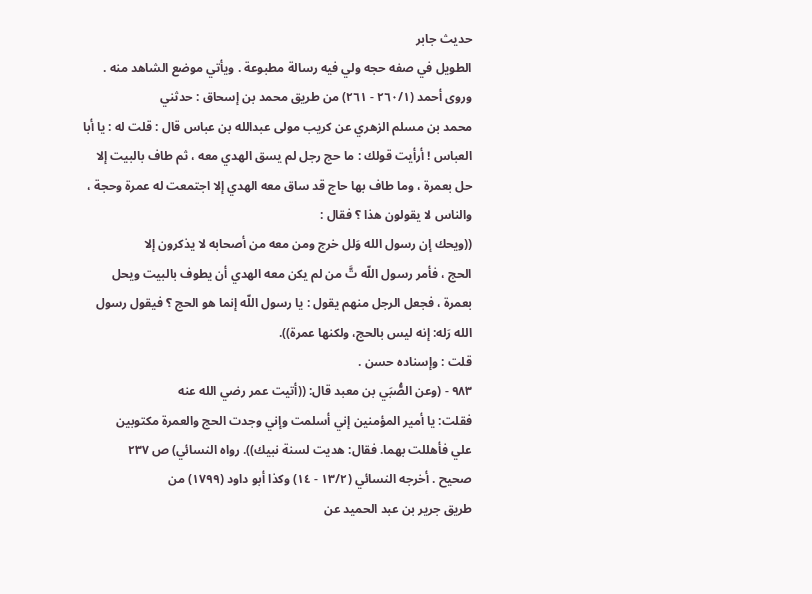حديث جابر
الطويل في صفه حجه ولي فيه رسالة مطبوعة . ويأتي موضع الشاهد منه .
وروى أحمد (٢٦٠/١ - ٢٦١) من طريق محمد بن إسحاق : حدثني
محمد بن مسلم الزهري عن كريب مولى عبدالله بن عباس قال : قلت له : يا أبا
العباس ! أرأيت قولك : ما حج رجل لم يسق الهدي معه ، ثم طاف بالبيت إلا
حل بعمرة ، وما طاف بها حاج قد ساق معه الهدي إلا اجتمعت له عمرة وحجة ،
والناس لا يقولون هذا ؟ فقال :
((ويحك إن رسول الله وَلل خرج ومن معه من أصحابه لا يذكرون إلا
الحج ، فأمر رسول اللّه تَّ من لم يكن معه الهدي أن يطوف بالبيت ويحل
بعمرة ، فجعل الرجل منهم يقول : يا رسول اللّه إنما هو الحج ؟ فيقول رسول
الله رَله: إنه ليس بالحج، ولكنها عمرة)).
قلت : وإسناده حسن .
٩٨٣ - (وعن الصُّبَي بن معبد قال: ((أتيت عمر رضي الله عنه
فقلت: يا أمير المؤمنين إني أسلمت وإني وجدت الحج والعمرة مكتوبين
علي فأهللت بهما. فقال: هديت لسنة نبيك)). رواه النسائي) ص ٢٣٧
صحيح . أخرجه النسائي (١٣/٢ - ١٤) وكذا أبو داود (١٧٩٩) من
طريق جرير بن عبد الحميد عن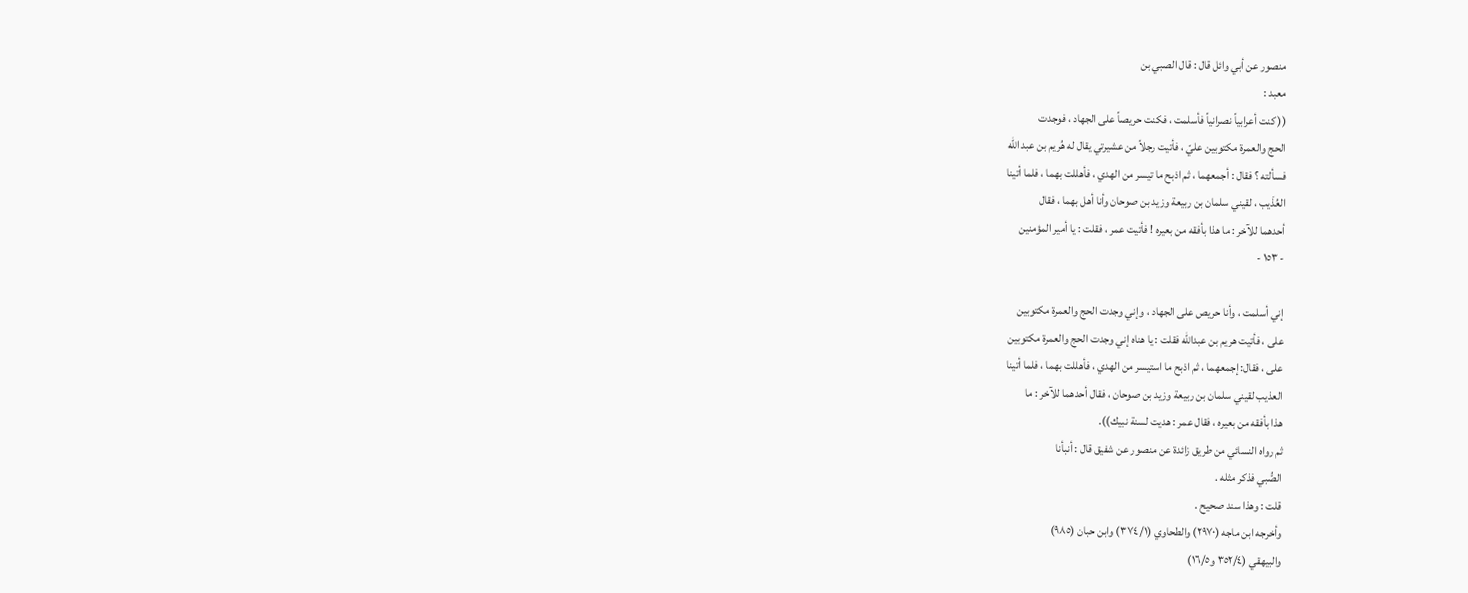منصور عن أبي وائل قال : قال الصبي بن
معبد :
(( كنت أعرابياً نصرانياً فأسلمت ، فكنت حريصاً على الجهاد ، فوجدت
الحج والعمرة مكتوبين عليّ ، فأتيت رجلاً من عشيرتي يقال له هُريم بن عبد الله
فسألته ؟ فقال : أجمعهما ، ثم اذبح ما تيسر من الهدي ، فأهللت بهما ، فلما أتينا
العُذَيب ، لقيني سلمان بن ربيعة وزيد بن صوحان وأنا أهل بهما ، فقال
أحدهما للآخر : ما هذا بأفقه من بعيره ! فأتيت عمر ، فقلت : يا أمير المؤمنين
- ١٥٣ -

إني أسلمت ، وأنا حريص على الجهاد ، وإني وجدت الحج والعمرة مكتوبين
على ، فأتيت هريم بن عبدالله فقلت : يا هناه إني وجدت الحج والعمرة مكتوبين
على ، فقال: إجمعهما ، ثم اذبح ما استیسر من الهدي ، فأهللت بهما ، فلما أتينا
العذيب لقيني سلمان بن ربيعة وزيد بن صوحان ، فقال أحدهما للآخر : ما
هذا بأفقه من بعيره ، فقال عمر : هديت لسنة نبيك)).
ثم رواه النسائي من طريق زائدة عن منصور عن شفيق قال : أنبأنا
الصُّبي فذكر مثله .
قلت : وهذا سند صحيح .
وأخرجه ابن ماجه (٢٩٧٠) والطحاوي (٣٧٤/١) وابن حبان (٩٨٥)
والبيهقي (٣٥٢/٤ و١٦/٥)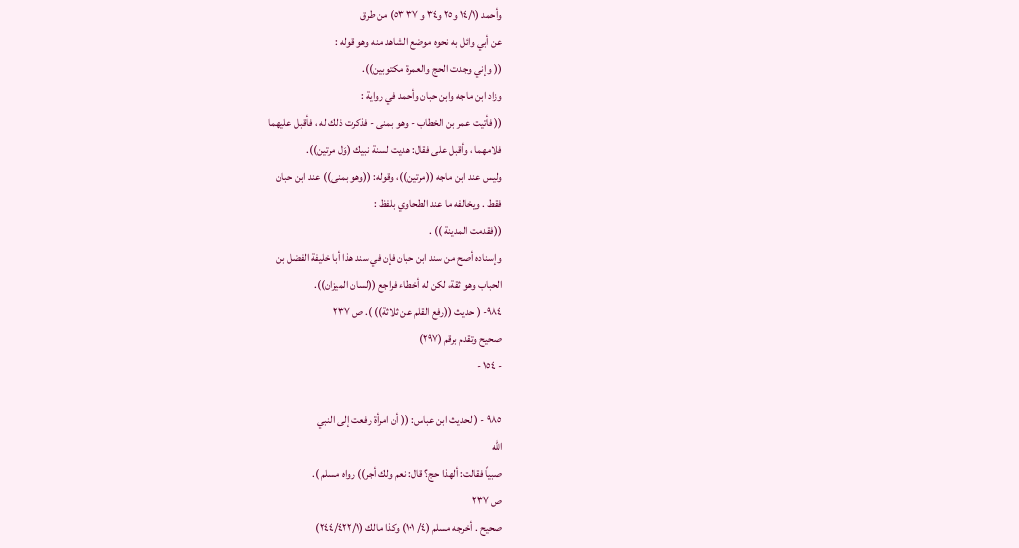وأحمد (١٤/١ و٢٥ و٣٤ و ٣٧ ٥٣) من طرق
عن أبي وائل به نحوه موضع الشاهد منه وهو قوله :
(( وإني وجدت الحج والعمرة مكتوبين)).
وزاد ابن ماجه وابن حبان وأحمد في رواية :
(( فأتيت عمر بن الخطاب - وهو بمنى - فذكرت ذلك له ، فأقبل عليهما
فلامهما ، وأقبل على فقال: هديت لسنة نبيك (وَل مرتين)).
وليس عند ابن ماجه ((مرتين))، وقوله: ((وهو بمنى)) عند ابن حبان
فقط . ويخالفه ما عند الطحاوي بلفظ :
((فقدمت المدينة )) .
وإسناده أصح من سند ابن حبان فإن في سند هذا أبا خليفة الفضل بن
الحباب وهو ثقة، لكن له أخطاء فراجع ((لسان الميزان)).
٩٨٤- ( حديث ((رفع القلم عن ثلاثة)) ). ص ٢٣٧
صحيح وتقدم برقم (٢٩٧)
- ١٥٤ -

٩٨٥ - ( لحديث ابن عباس: (( أن امرأة رفعت إلى النبي
الله
صبياً فقالت: ألهذا حج؟ قال: نعم ولك أجر)) رواه مسلم ).
ص ٢٣٧
صحيح . أخرجه مسلم (٤/ ١٠١) وكذا مالك (٢٤٤/٤٢٢/١)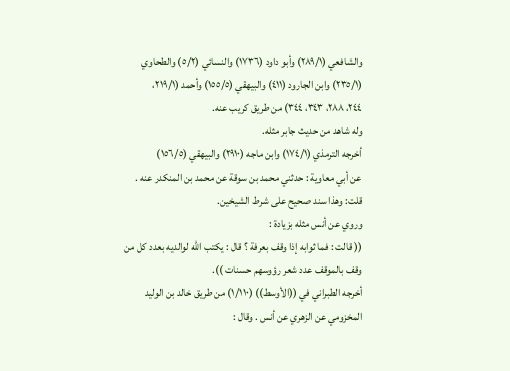والشافعي (٢٨٩/١) وأبو داود (١٧٣٦) والنسائي (٥/٢) والطحاوي
(٢٣٥/١) وابن الجارود (٤١١) والبيهقي (١٥٥/٥) وأحمد (٢١٩/١،
٢٤٤، ٢٨٨، ٣٤٣، ٣٤٤) من طريق كريب عنه.
وله شاهد من حديث جابر مثله.
أخرجه الترمذي (١٧٤/١) وابن ماجه (٢٩١٠) والبيهقي (١٥٦/٥)
عن أبي معاوية : حدثني محمد بن سوقة عن محمد بن المنكدر عنه .
قلت: وهذا سند صحيح على شرط الشيخين.
وروي عن أنس مثله بزيادة :
(( قالت : فما ثوابه إذا وقف بعرفة ؟ قال : يكتب الله لوالديه بعدد كل من
وقف بالموقف عدد شعر رؤوسهم حسنات )).
أخرجه الطبراني في ((الأوسط)) (١/١١٠) من طريق خالد بن الوليد
المخزومي عن الزهري عن أنس . وقال :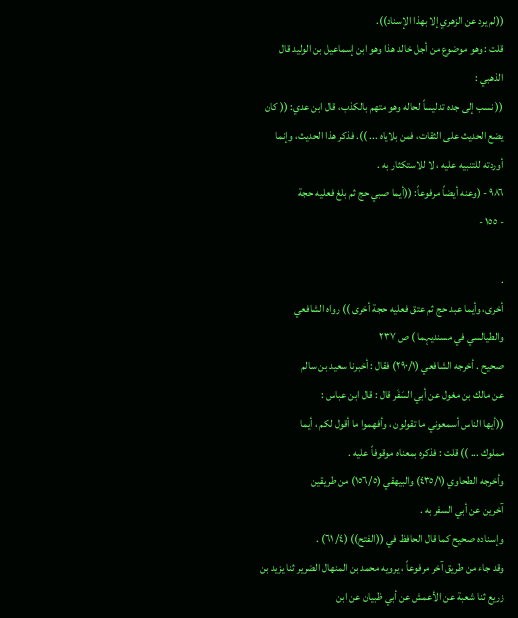((لم يرد عن الزهري إلا بهذا الإسناد)).
قلت : وهو موضوع من أجل خالد هذا وهو ابن إسماعيل بن الوليد قال
الذهبي :
(( نسب إلى جده تدليساً لحاله وهو متهم بالكذب، قال ابن عدي: (( كان
يضع الحديث على الثقات، فمن بلاياه ... )). فذكر هذا الحديث، وإنما
أوردته للتنبيه عليه ، لا للاستكثار به .
٩٨٦ - (وعنه أيضاً مرفوعاً: ((أيما صبي حج ثم بلغ فعليه حجة
- ١٥٥ -

.
أخرى، وأيما عبد حج ثم عتق فعليه حجة أخرى )) رواه الشافعي
والطیالسي في مسندیہما ) ص ٢٣٧
صحيح . أخرجه الشافعي (٢٩٠/١) فقال : أخبرنا سعيد بن سالم
عن مالك بن مغول عن أبي السَفَر قال : قال ابن عباس :
((أيها الناس أسمعوني ما تقولون ، وأفهموا ما أقول لكم ، أيما
مملوك ... )) قلت : فذكره بمعناه موقوفاً عليه .
وأخرجه الطحاوي (٤٣٥/١) والبيهقي (١٥٦/٥) من طريقين
آخرين عن أبي السفر به .
وإسناده صحيح كما قال الحافظ في ((الفتح)) (٤/ ٦١) .
وقد جاء من طريق آخر مرفوعاً ، يرويه محمد بن المنهال الضرير ثنا يزيد بن
زريع ثنا شعبة عن الأعمش عن أبي ظبيان عن ابن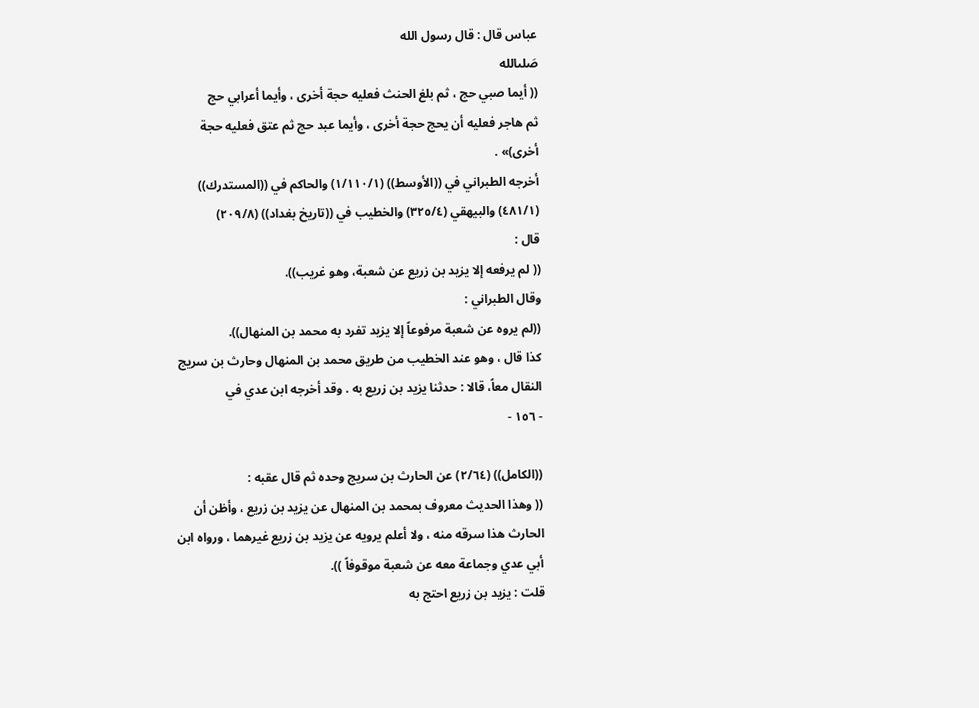عباس قال : قال رسول الله
صَلىالله
(( أيما صبي حج ، ثم بلغ الحنث فعليه حجة أخرى ، وأيما أعرابي حج
ثم هاجر فعليه أن يحج حجة أخرى ، وأيما عبد حج ثم عتق فعليه حجة
أخرى)» .
أخرجه الطبراني في ((الأوسط)) (١/١١٠/١) والحاكم في ((المستدرك))
(٤٨١/١) والبيهقي (٣٢٥/٤) والخطيب في ((تاريخ بغداد)) (٢٠٩/٨)
قال :
(( لم يرفعه إلا يزيد بن زريع عن شعبة، وهو غريب)).
وقال الطبراني :
((لم يروه عن شعبة مرفوعاً إلا يزيد تفرد به محمد بن المنهال)).
كذا قال ، وهو عند الخطيب من طريق محمد بن المنهال وحارث بن سريج
النقال معاً، قالا : حدثنا يزيد بن زريع به . وقد أخرجه ابن عدي في
- ١٥٦ -

((الكامل)) (٢/٦٤) عن الحارث بن سريج وحده ثم قال عقبه :
(( وهذا الحديث معروف بمحمد بن المنهال عن يزيد بن زريع ، وأظن أن
الحارث هذا سرقه منه ، ولا أعلم يرويه عن يزيد بن زريع غيرهما ، ورواه ابن
أبي عدي وجماعة معه عن شعبة موقوفاً )).
قلت : يزيد بن زريع احتج به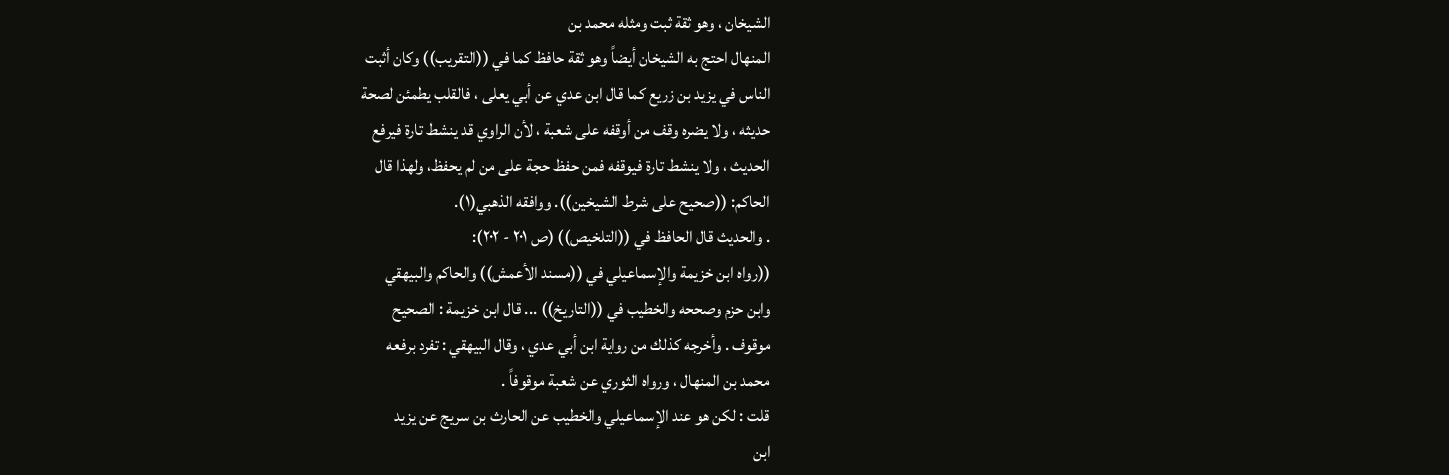الشيخان ، وهو ثقة ثبت ومثله محمد بن
المنهال احتج به الشيخان أيضاً وهو ثقة حافظ كما في ((التقريب)) وكان أثبت
الناس في يزيد بن زريع كما قال ابن عدي عن أبي يعلى ، فالقلب يطمئن لصحة
حديثه ، ولا يضره وقف من أوقفه على شعبة ، لأن الراوي قد ينشط تارة فيرفع
الحديث ، ولا ينشط تارة فيوقفه فمن حفظ حجة على من لم يحفظ، ولهذا قال
الحاكم: ((صحيح على شرط الشيخين)). ووافقه الذهبي(١).
. والحديث قال الحافظ في ((التلخيص)) (ص ٢٠١ - ٢٠٢):
((رواه ابن خزيمة والإسماعيلي في ((مسند الأعمش)) والحاكم والبيهقي
وابن حزم وصححه والخطيب في ((التاريخ)) ... قال ابن خزيمة : الصحيح
موقوف . وأخرجه كذلك من رواية ابن أبي عدي ، وقال البيهقي : تفرد برفعه
محمد بن المنهال ، ورواه الثوري عن شعبة موقوفاً .
قلت : لكن هو عند الإسماعيلي والخطيب عن الحارث بن سريج عن يزيد
ابن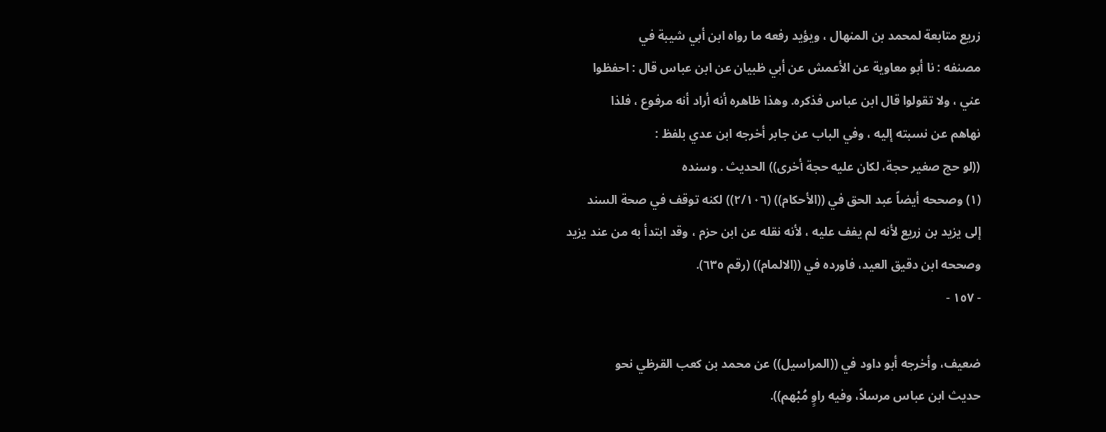زريع متابعة لمحمد بن المنهال ، ويؤيد رفعه ما رواه ابن أبي شيبة في
مصنفه : نا أبو معاوية عن الأعمش عن أبي ظبيان عن ابن عباس قال : احفظوا
عني ، ولا تقولوا قال ابن عباس فذكره. وهذا ظاهره أنه أراد أنه مرفوع ، فلذا
نهاهم عن نسبته إليه ، وفي الباب عن جابر أخرجه ابن عدي بلفظ :
((لو حج صغير حجة، لكان عليه حجة أخرى)) الحديث . وسنده
(١) وصححه أيضاً عبد الحق في ((الأحكام)) (٢/١٠٦)) لكنه توقف في صحة السند
إلی یزید بن زريع لأنه لم یفف عليه ، لأنه نقله عن ابن حزم ، وقد ابتدأ به من عند يزيد
وصححه ابن دقيق العيد، فاورده في ((الالمام)) (رقم ٦٣٥).
- ١٥٧ -

ضعيف، وأخرجه أبو داود في ((المراسيل)) عن محمد بن كعب القرظي نحو
حديث ابن عباس مرسلاً، وفيه راوٍ مُبْهم)).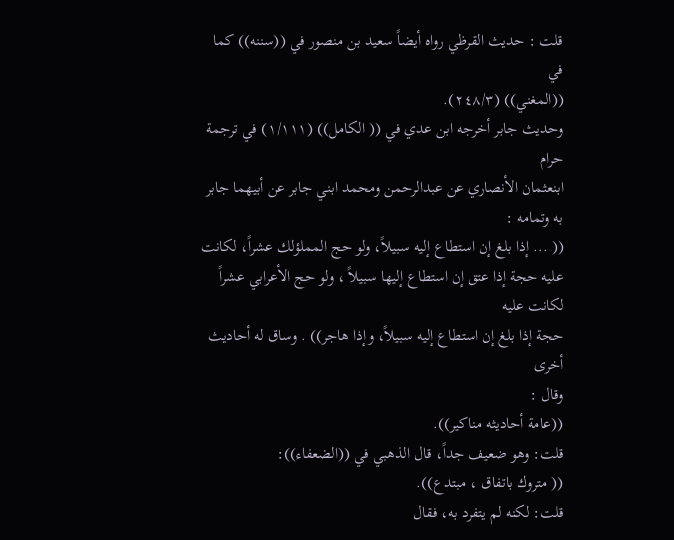قلت : حديث القرظي رواه أيضاً سعيد بن منصور في ((سننه)) كما في
((المغني)) (٢٤٨/٣).
وحديث جابر أخرجه ابن عدي في (( الكامل)) (١/١١١) في ترجمة حرام
ابنعثمان الأنصاري عن عبدالرحمن ومحمد ابني جابر عن أبيهما جابر به وتمامه :
(( ... إذا بلغ إن استطاع إليه سبيلاً، ولو حج المملؤلك عشراً، لكانت
عليه حجة إذا عتق إن استطاع إليها سبيلاً ، ولو حج الأعرابي عشراً لكانت عليه
حجة إذا بلغ إن استطاع إليه سبيلاً، وإذا هاجر)) . وساق له أحاديث أخرى
وقال :
((عامة أحاديثه مناكير)).
قلت: وهو ضعيف جداً، قال الذهبي في ((الضعفاء)):
(( متروك باتفاق ، مبتدع)).
قلت: لكنه لم يتفرد به، فقال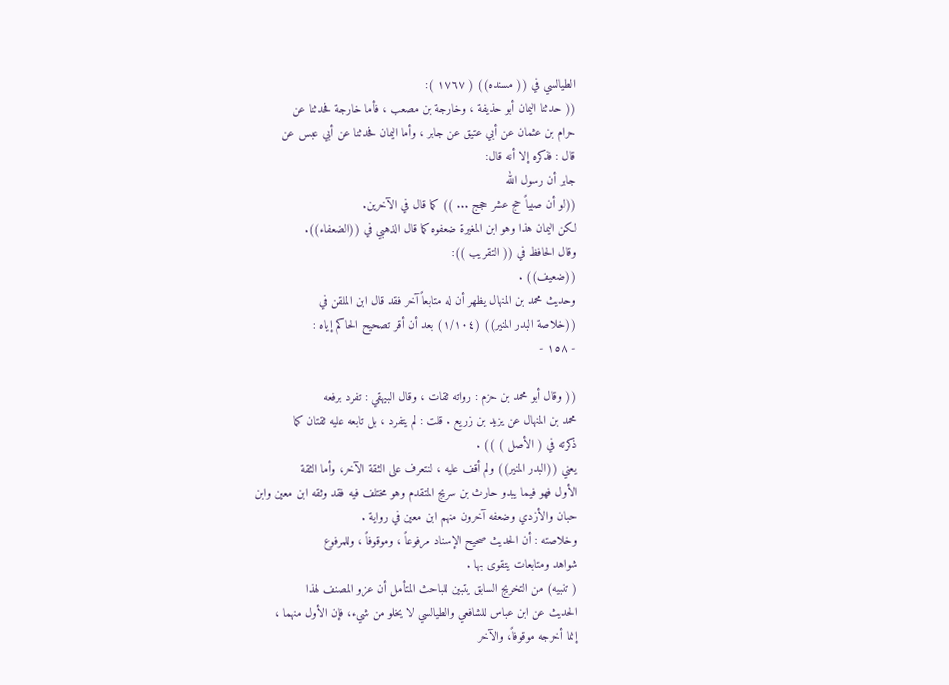الطيالسي في (( مسنده)) ( ١٧٦٧ ):
(( حدثنا اليمان أبو حذيفة ، وخارجة بن مصعب ، فأما خارجة فحدثنا عن
حرام بن عثمان عن أبي عتيق عن جابر ، وأما اليمان فحدثنا عن أبي عبس عن
قال : فذكره إلا أنه قال:
جابر أن رسول الله
((لو أن صبياً حج عشر حجج ... )) كما قال في الآخرين.
لكن اليمان هذا وهو ابن المغيرة ضعفوه كما قال الذهبي في ((الضعفاء)).
وقال الحافظ في (( التقريب )):
((ضعيف)) .
وحديث محمد بن المنهال يظهر أن له متابعاً آخر فقد قال ابن الملقن في
((خلاصة البدر المنير)) (١/١٠٤) بعد أن أقر تصحيح الحاكم إياه :
- ١٥٨ -

(( وقال أبو محمد بن حزم : رواته ثقات ، وقال البيهقي : تفرد برفعه
محمد بن المنهال عن يزيد بن زريع . قلت : لم يتفرد ، بل تابعه عليه ثقتان كما
ذكرته في ( الأصل ) )) .
يعني ((البدر المنير)) ولم أقف عليه ، لنتعرف على الثقة الآخر، وأما الثقة
الأول فهو فيما يبدو حارث بن سريج المتقدم وهو مختلف فيه فقد وثقه ابن معين وابن
حبان والأزدي وضعفه آخرون منهم ابن معين في رواية .
وخلاصته : أن الحديث صحيح الإسناد مرفوعاً ، وموقوفاً ، وللمرفوع
شواهد ومتابعات يتقوى بها .
( تنبيه) من التخريج السابق يتبين للباحث المتأمل أن عزو المصنف لهذا
الحديث عن ابن عباس للشافعي والطيالسي لا يخلو من شيء، فإن الأول منهما ،
إنما أخرجه موقوفاً، والآخر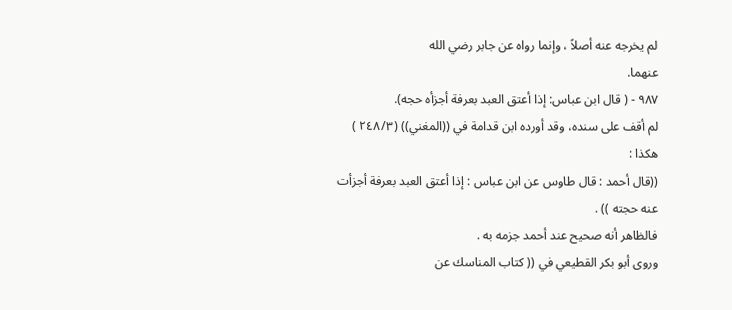لم يخرجه عنه أصلاً ، وإنما رواه عن جابر رضي الله
عنهما.
٩٨٧ - ( قال ابن عباس: إذا أعتق العبد بعرفة أجزأه حجه).
لم أقف على سنده، وقد أورده ابن قدامة في ((المغني)) (٢٤٨/٣ )
هكذا :
((قال أحمد : قال طاوس عن ابن عباس : إذا أعتق العبد بعرفة أجزأت
عنه حجته )) .
فالظاهر أنه صحیح عند أحمد جزمه به .
وروى أبو بكر القطيعي في (( كتاب المناسك عن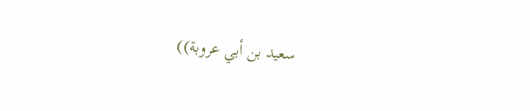سعيد بن أبي عروبة))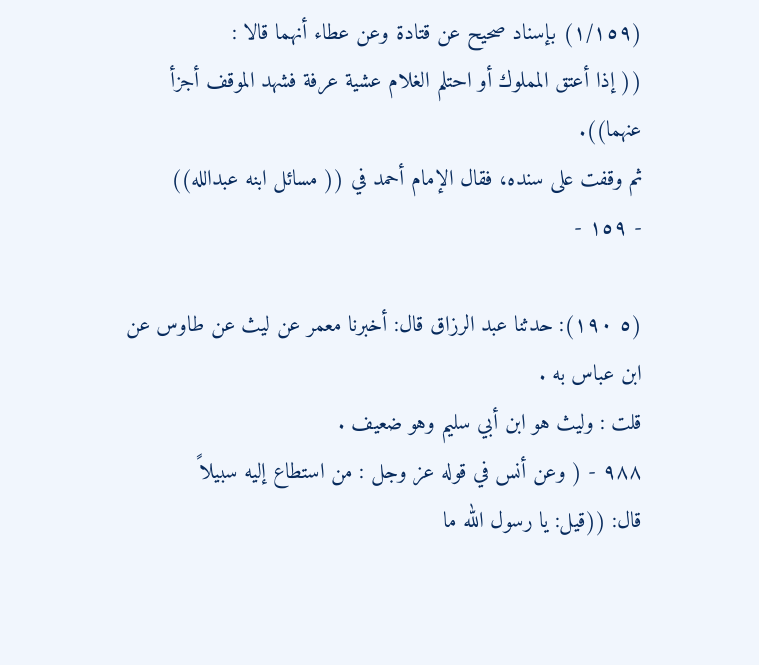(١/١٥٩) بإسناد صحيح عن قتادة وعن عطاء أنهما قالا :
(( إذا أعتق المملوك أو احتلم الغلام عشية عرفة فشهد الموقف أجزأ
عنهما)).
ثم وقفت على سنده، فقال الإمام أحمد في (( مسائل ابنه عبدالله))
- ١٥٩ -

(٥ ١٩٠): حدثنا عبد الرزاق قال: أخبرنا معمر عن ليث عن طاوس عن
ابن عباس به .
قلت : وليث هو ابن أبي سليم وهو ضعيف .
٩٨٨ - ( وعن أنس في قوله عز وجل : من استطاع إليه سبيلاً
قال: ((قيل: يا رسول الله ما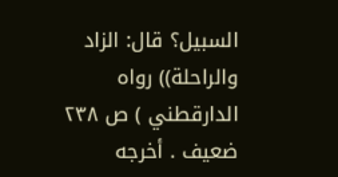السبيل؟ قال: الزاد والراحلة)) رواه
الدارقطني ) ص ٢٣٨
ضعيف . أخرجه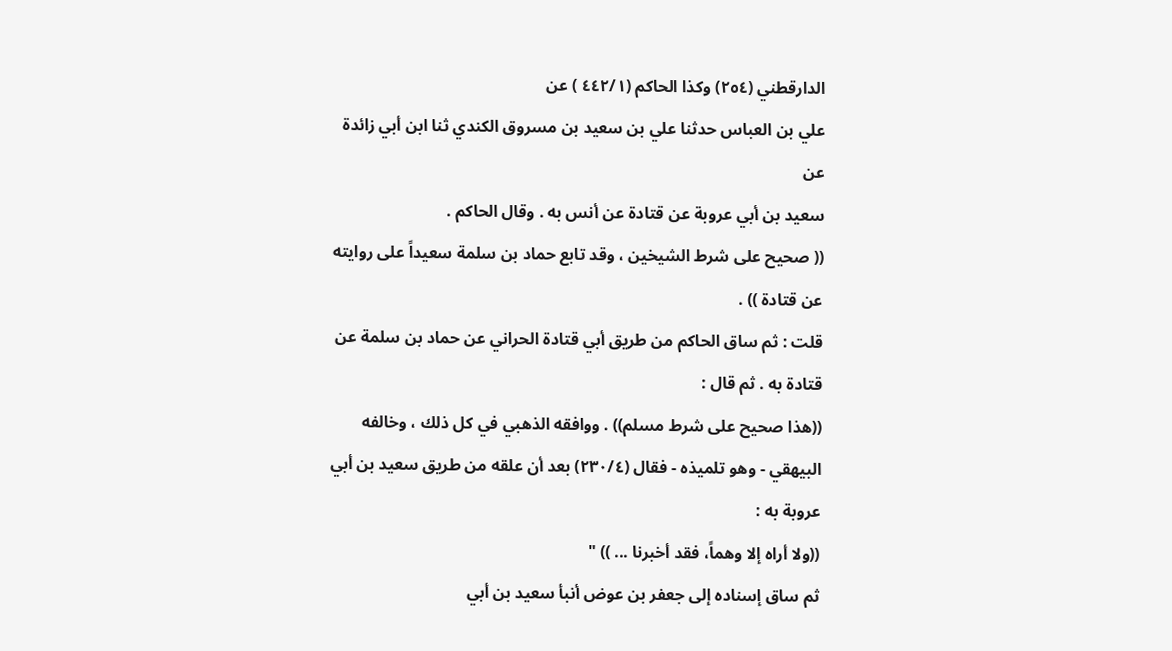الدارقطني (٢٥٤) وكذا الحاكم (٤٤٢/١ ) عن
علي بن العباس حدثنا علي بن سعيد بن مسروق الكندي ثنا ابن أبي زائدة عن
سعيد بن أبي عروبة عن قتادة عن أنس به . وقال الحاكم .
(( صحيح على شرط الشيخين ، وقد تابع حماد بن سلمة سعيداً على روايته
عن قتادة )) .
قلت : ثم ساق الحاكم من طريق أبي قتادة الحراني عن حماد بن سلمة عن
قتادة به . ثم قال :
((هذا صحيح على شرط مسلم)) . ووافقه الذهبي في كل ذلك ، وخالفه
البيهقي - وهو تلميذه - فقال (٢٣٠/٤) بعد أن علقه من طريق سعيد بن أبي
عروبة به :
((ولا أراه إلا وهماً، فقد أخبرنا ... )) "
ثم ساق إسناده إلى جعفر بن عوض أنبأ سعيد بن أبي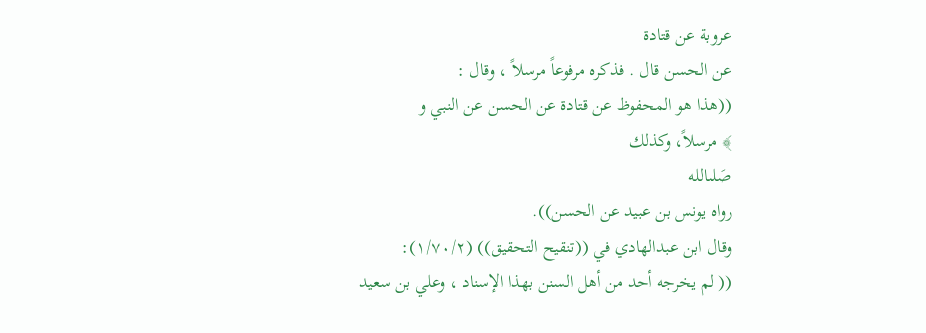عروبة عن قتادة
عن الحسن قال . فذكره مرفوعاً مرسلاً ، وقال :
((هذا هو المحفوظ عن قتادة عن الحسن عن النبي و
﴾ مرسلاً، وكذلك
صَلىالله
رواه يونس بن عبيد عن الحسن)).
وقال ابن عبدالهادي في ((تنقيح التحقيق)) (١/٧٠/٢):
(( لم يخرجه أحد من أهل السنن بهذا الإسناد ، وعلي بن سعيد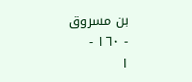بن مسروق
- ١٦٠ -
١